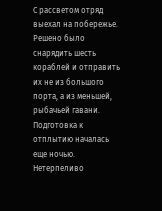С рассветом отряд выехал на побережье. Решено было снарядить шесть кораблей и отправить их не из большого порта, а из меньшей, рыбачьей гавани. Подготовка к отплытию началась еще ночью. Нетерпеливо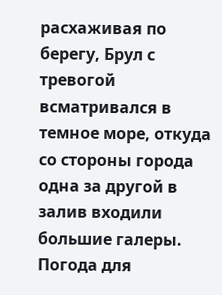расхаживая по берегу, Брул с тревогой всматривался в темное море, откуда со стороны города одна за другой в залив входили большие галеры. Погода для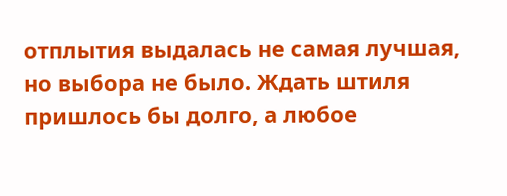отплытия выдалась не самая лучшая, но выбора не было. Ждать штиля пришлось бы долго, а любое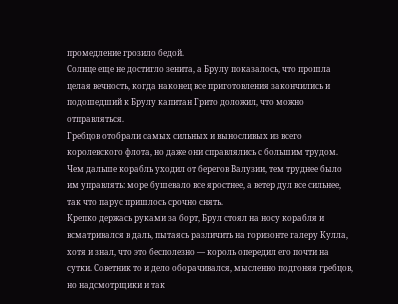промедление грозило бедой.
Солнце еще не достигло зенита, а Брулу показалось, что прошла целая вечность, когда наконец все приготовления закончились и подошедший к Брулу капитан Грито доложил, что можно отправляться.
Гребцов отобрали самых сильных и выносливых из всего королевского флота, но даже они справлялись с большим трудом. Чем дальше корабль уходил от берегов Валузии, тем труднее было им управлять: море бушевало все яростнее, а ветер дул все сильнее, так что парус пришлось срочно снять.
Крепко держась руками за борт, Брул стоял на носу корабля и всматривался в даль, пытаясь различить на горизонте галеру Кулла, хотя и знал, что это бесполезно — король опередил его почти на сутки. Советник то и дело оборачивался, мысленно подгоняя гребцов, но надсмотрщики и так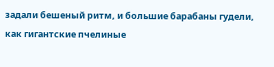задали бешеный ритм, и большие барабаны гудели, как гигантские пчелиные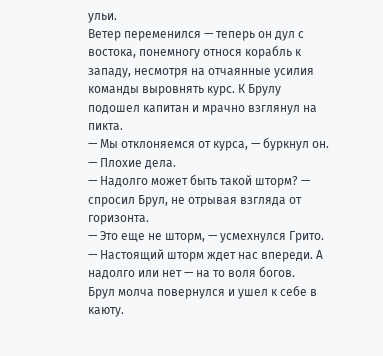ульи.
Ветер переменился — теперь он дул с востока, понемногу относя корабль к западу, несмотря на отчаянные усилия команды выровнять курс. К Брулу подошел капитан и мрачно взглянул на пикта.
— Мы отклоняемся от курса, — буркнул он. — Плохие дела.
— Надолго может быть такой шторм? — спросил Брул, не отрывая взгляда от горизонта.
— Это еще не шторм, — усмехнулся Грито. — Настоящий шторм ждет нас впереди. А надолго или нет — на то воля богов.
Брул молча повернулся и ушел к себе в каюту.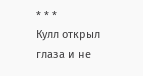* * *
Кулл открыл глаза и не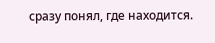сразу понял, где находится.